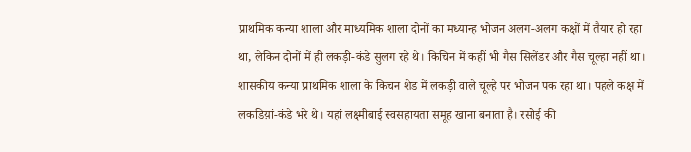प्राथमिक कन्या शाला और माध्यमिक शाला दोनों का मध्यान्ह भोजन अलग-अलग कक्षों में तैयार हो रहा था, लेकिन दोनों में ही लकड़ी-कंडे सुलग रहे थे। किचिन में कहीं भी गैस सिलेंडर और गैस चूल्हा नहीं था। शासकीय कन्या प्राथमिक शाला के किचन शेड में लकड़ी वाले चूल्हे पर भोजन पक रहा था। पहले कक्ष में लकडिय़ां-कंडे भरे थे। यहां लक्ष्मीबाई स्वसहायता समूह खाना बनाता है। रसोई की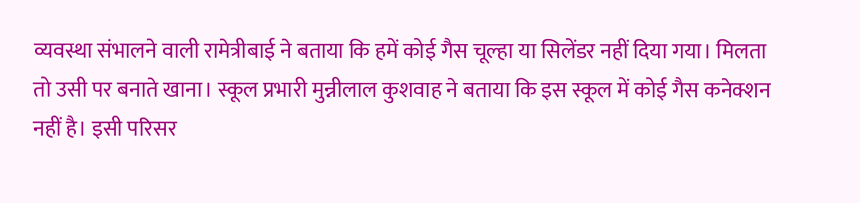व्यवस्था संभालने वाली रामेत्रीबाई ने बताया कि हमें कोई गैस चूल्हा या सिलेंडर नहीं दिया गया। मिलता तो उसी पर बनाते खाना। स्कूल प्रभारी मुन्नीलाल कुशवाह ने बताया कि इस स्कूल में कोई गैस कनेक्शन नहीं है। इसी परिसर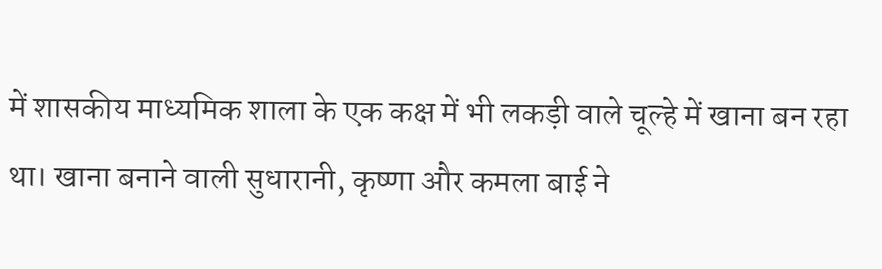में शासकीय माध्यमिक शाला के एक कक्ष में भी लकड़ी वाले चूल्हे में खाना बन रहा था। खाना बनाने वाली सुधारानी, कृष्णा और कमला बाई ने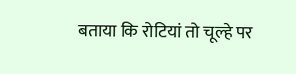बताया कि रोटियां तो चूल्हे पर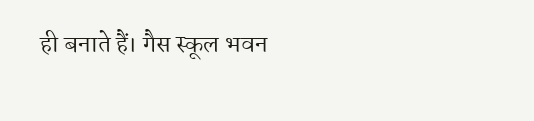ही बनाते हैं। गैस स्कूल भवन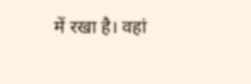में रखा है। वहां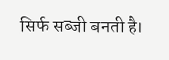सिर्फ सब्जी बनती है।